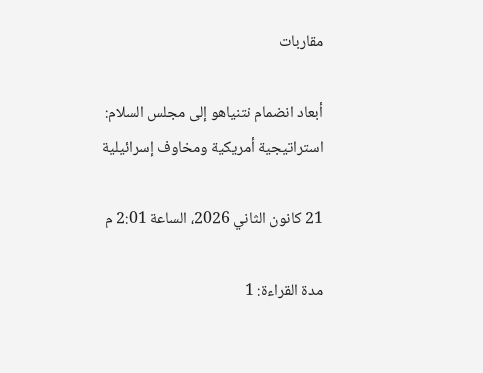مقاربات

أبعاد انضمام نتنياهو إلى مجلس السلام: استراتيجية أمريكية ومخاوف إسرائيلية

21 كانون الثاني 2026، الساعة 2:01 م

مدة القراءة: 1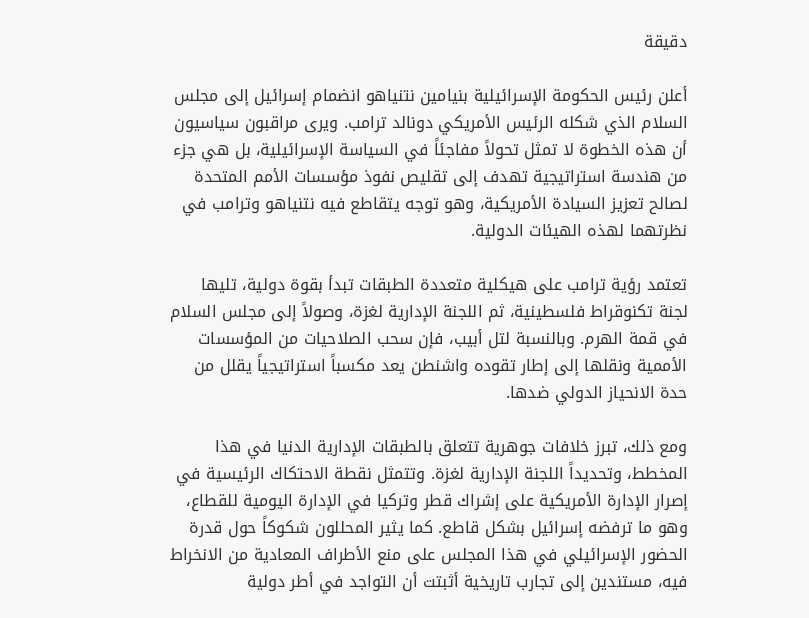دقيقة

أعلن رئيس الحكومة الإسرائيلية بنيامين نتنياهو انضمام إسرائيل إلى مجلس السلام الذي شكله الرئيس الأمريكي دونالد ترامب. ويرى مراقبون سياسيون أن هذه الخطوة لا تمثل تحولاً مفاجئاً في السياسة الإسرائيلية، بل هي جزء من هندسة استراتيجية تهدف إلى تقليص نفوذ مؤسسات الأمم المتحدة لصالح تعزيز السيادة الأمريكية، وهو توجه يتقاطع فيه نتنياهو وترامب في نظرتهما لهذه الهيئات الدولية.

تعتمد رؤية ترامب على هيكلية متعددة الطبقات تبدأ بقوة دولية، تليها لجنة تكنوقراط فلسطينية، ثم اللجنة الإدارية لغزة، وصولاً إلى مجلس السلام في قمة الهرم. وبالنسبة لتل أبيب، فإن سحب الصلاحيات من المؤسسات الأممية ونقلها إلى إطار تقوده واشنطن يعد مكسباً استراتيجياً يقلل من حدة الانحياز الدولي ضدها.

ومع ذلك، تبرز خلافات جوهرية تتعلق بالطبقات الإدارية الدنيا في هذا المخطط، وتحديداً اللجنة الإدارية لغزة. وتتمثل نقطة الاحتكاك الرئيسية في إصرار الإدارة الأمريكية على إشراك قطر وتركيا في الإدارة اليومية للقطاع، وهو ما ترفضه إسرائيل بشكل قاطع. كما يثير المحللون شكوكاً حول قدرة الحضور الإسرائيلي في هذا المجلس على منع الأطراف المعادية من الانخراط فيه، مستندين إلى تجارب تاريخية أثبتت أن التواجد في أطر دولية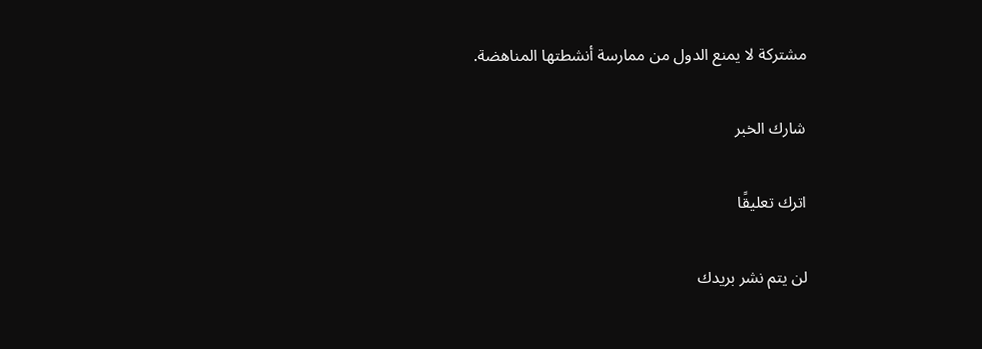مشتركة لا يمنع الدول من ممارسة أنشطتها المناهضة.

شارك الخبر

اترك تعليقًا

لن يتم نشر بريدك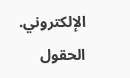الإلكتروني. الحقول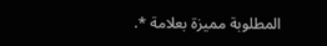المطلوبة مميزة بعلامة *.